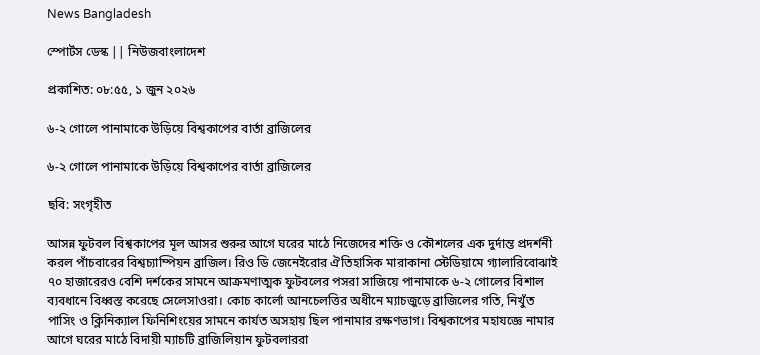News Bangladesh

স্পোর্টস ডেস্ক || নিউজবাংলাদেশ

প্রকাশিত: ০৮:৫৫, ১ জুন ২০২৬

৬-২ গোলে পানামাকে উড়িয়ে বিশ্বকাপের বার্তা ব্রাজিলের

৬-২ গোলে পানামাকে উড়িয়ে বিশ্বকাপের বার্তা ব্রাজিলের

ছবি: সংগৃহীত

আসন্ন ফুটবল বিশ্বকাপের মূল আসর শুরুর আগে ঘরের মাঠে নিজেদের শক্তি ও কৌশলের এক দুর্দান্ত প্রদর্শনী করল পাঁচবারের বিশ্বচ্যাম্পিয়ন ব্রাজিল। রিও ডি জেনেইরোর ঐতিহাসিক মারাকানা স্টেডিয়ামে গ্যালারিবোঝাই ৭০ হাজারেরও বেশি দর্শকের সামনে আক্রমণাত্মক ফুটবলের পসরা সাজিয়ে পানামাকে ৬-২ গোলের বিশাল ব্যবধানে বিধ্বস্ত করেছে সেলেসাওরা। কোচ কার্লো আনচেলত্তির অধীনে ম্যাচজুড়ে ব্রাজিলের গতি, নিখুঁত পাসিং ও ক্লিনিক্যাল ফিনিশিংয়ের সামনে কার্যত অসহায় ছিল পানামার রক্ষণভাগ। বিশ্বকাপের মহাযজ্ঞে নামার আগে ঘরের মাঠে বিদায়ী ম্যাচটি ব্রাজিলিয়ান ফুটবলাররা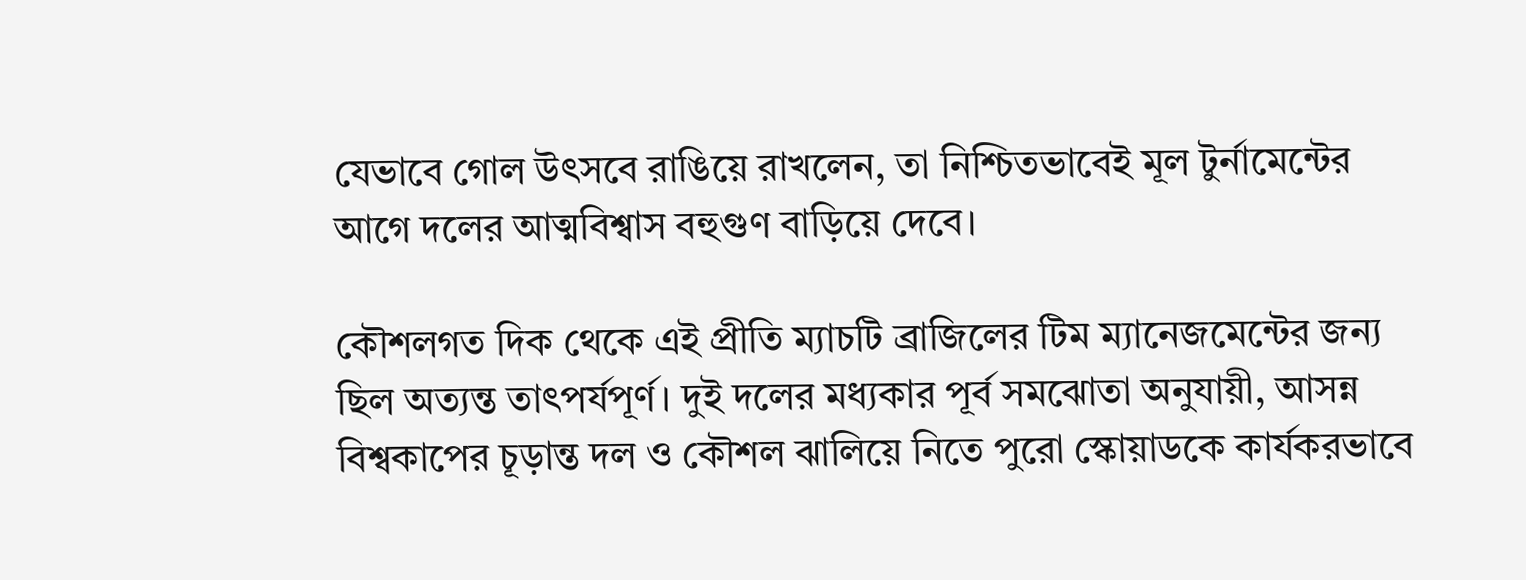যেভাবে গোল উৎসবে রাঙিয়ে রাখলেন, তা নিশ্চিতভাবেই মূল টুর্নামেন্টের আগে দলের আত্মবিশ্বাস বহুগুণ বাড়িয়ে দেবে।

কৌশলগত দিক থেকে এই প্রীতি ম্যাচটি ব্রাজিলের টিম ম্যানেজমেন্টের জন্য ছিল অত্যন্ত তাৎপর্যপূর্ণ। দুই দলের মধ্যকার পূর্ব সমঝোতা অনুযায়ী, আসন্ন বিশ্বকাপের চূড়ান্ত দল ও কৌশল ঝালিয়ে নিতে পুরো স্কোয়াডকে কার্যকরভাবে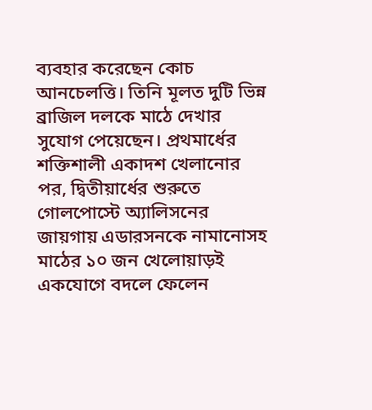ব্যবহার করেছেন কোচ আনচেলত্তি। তিনি মূলত দুটি ভিন্ন ব্রাজিল দলকে মাঠে দেখার সুযোগ পেয়েছেন। প্রথমার্ধের শক্তিশালী একাদশ খেলানোর পর, দ্বিতীয়ার্ধের শুরুতে গোলপোস্টে অ্যালিসনের জায়গায় এডারসনকে নামানোসহ মাঠের ১০ জন খেলোয়াড়ই একযোগে বদলে ফেলেন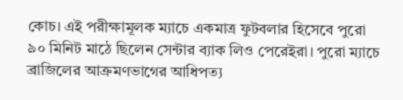কোচ। এই পরীক্ষামূলক ম্যাচে একমাত্র ফুটবলার হিসেবে পুরো ৯০ মিনিট মাঠে ছিলেন সেন্টার ব্যাক লিও পেরেইরা। পুরো ম্যাচে ব্রাজিলের আক্রমণভাগের আধিপত্য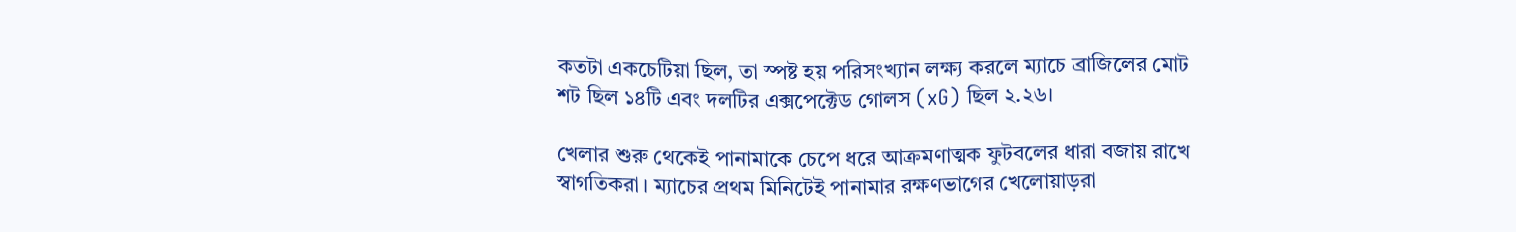কতটা একচেটিয়া ছিল, তা স্পষ্ট হয় পরিসংখ্যান লক্ষ্য করলে ম্যাচে ব্রাজিলের মোট শট ছিল ১৪টি এবং দলটির এক্সপেক্টেড গোলস (xG) ছিল ২.২৬।

খেলার শুরু থেকেই পানামাকে চেপে ধরে আক্রমণাত্মক ফুটবলের ধারা বজায় রাখে স্বাগতিকরা। ম্যাচের প্রথম মিনিটেই পানামার রক্ষণভাগের খেলোয়াড়রা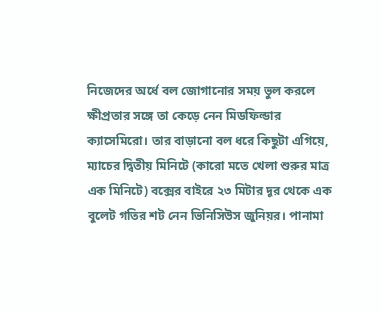নিজেদের অর্ধে বল জোগানোর সময় ভুল করলে ক্ষীপ্রতার সঙ্গে তা কেড়ে নেন মিডফিল্ডার ক্যাসেমিরো। তার বাড়ানো বল ধরে কিছুটা এগিয়ে, ম্যাচের দ্বিতীয় মিনিটে (কারো মতে খেলা শুরুর মাত্র এক মিনিটে) বক্সের বাইরে ২৩ মিটার দূর থেকে এক বুলেট গতির শট নেন ভিনিসিউস জুনিয়র। পানামা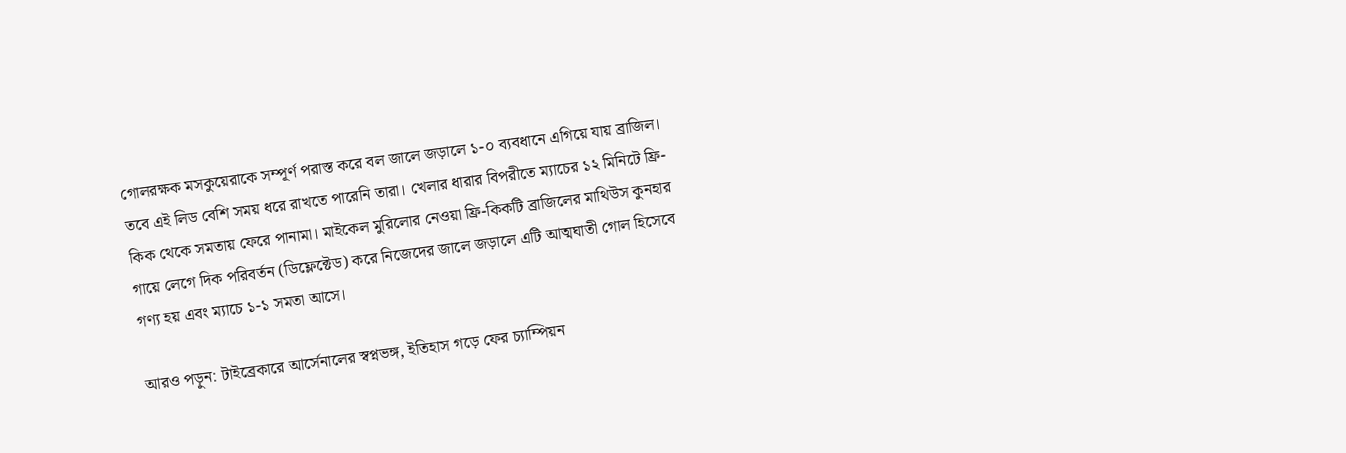গোলরক্ষক মসকুয়েরাকে সম্পূর্ণ পরাস্ত করে বল জালে জড়ালে ১-০ ব্যবধানে এগিয়ে যায় ব্রাজিল। তবে এই লিড বেশি সময় ধরে রাখতে পারেনি তারা। খেলার ধারার বিপরীতে ম্যাচের ১২ মিনিটে ফ্রি-কিক থেকে সমতায় ফেরে পানামা। মাইকেল মুরিলোর নেওয়া ফ্রি-কিকটি ব্রাজিলের মাথিউস কুনহার গায়ে লেগে দিক পরিবর্তন (ডিফ্লেক্টেড) করে নিজেদের জালে জড়ালে এটি আত্মঘাতী গোল হিসেবে গণ্য হয় এবং ম্যাচে ১-১ সমতা আসে।

আরও পড়ুন: টাইব্রেকারে আর্সেনালের স্বপ্নভঙ্গ, ইতিহাস গড়ে ফের চ্যাম্পিয়ন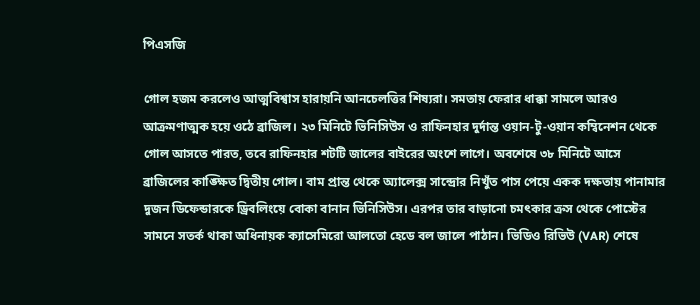পিএসজি

গোল হজম করলেও আত্মবিশ্বাস হারায়নি আনচেলত্তির শিষ্যরা। সমতায় ফেরার ধাক্কা সামলে আরও আক্রমণাত্মক হয়ে ওঠে ব্রাজিল। ২৩ মিনিটে ভিনিসিউস ও রাফিনহার দুর্দান্ত ওয়ান-টু-ওয়ান কম্বিনেশন থেকে গোল আসতে পারত, তবে রাফিনহার শটটি জালের বাইরের অংশে লাগে। অবশেষে ৩৮ মিনিটে আসে ব্রাজিলের কাঙ্ক্ষিত দ্বিতীয় গোল। বাম প্রান্ত থেকে অ্যালেক্স সান্দ্রোর নিখুঁত পাস পেয়ে একক দক্ষতায় পানামার দুজন ডিফেন্ডারকে ড্রিবলিংয়ে বোকা বানান ভিনিসিউস। এরপর তার বাড়ানো চমৎকার ক্রস থেকে পোস্টের সামনে সতর্ক থাকা অধিনায়ক ক্যাসেমিরো আলতো হেডে বল জালে পাঠান। ভিডিও রিভিউ (VAR) শেষে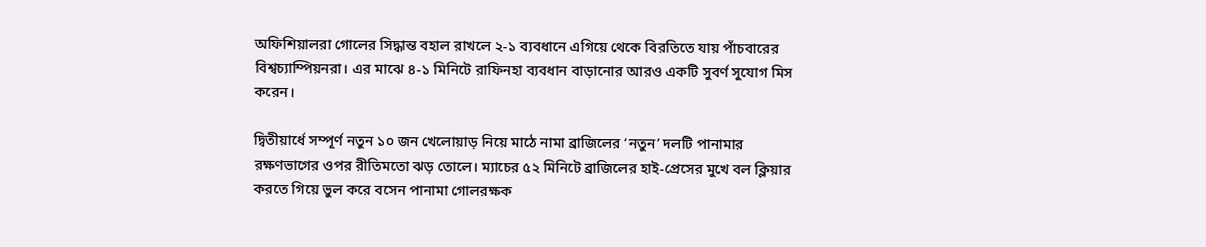অফিশিয়ালরা গোলের সিদ্ধান্ত বহাল রাখলে ২-১ ব্যবধানে এগিয়ে থেকে বিরতিতে যায় পাঁচবারের বিশ্বচ্যাম্পিয়নরা। এর মাঝে ৪-১ মিনিটে রাফিনহা ব্যবধান বাড়ানোর আরও একটি সুবর্ণ সুযোগ মিস করেন।

দ্বিতীয়ার্ধে সম্পূর্ণ নতুন ১০ জন খেলোয়াড় নিয়ে মাঠে নামা ব্রাজিলের ‘নতুন’ দলটি পানামার রক্ষণভাগের ওপর রীতিমতো ঝড় তোলে। ম্যাচের ৫২ মিনিটে ব্রাজিলের হাই-প্রেসের মুখে বল ক্লিয়ার করতে গিয়ে ভুল করে বসেন পানামা গোলরক্ষক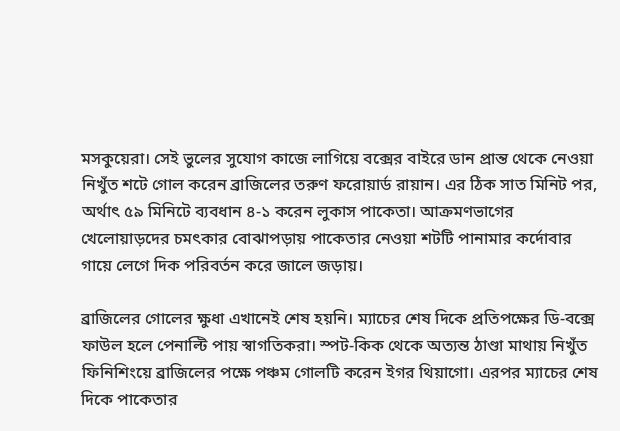মসকুয়েরা। সেই ভুলের সুযোগ কাজে লাগিয়ে বক্সের বাইরে ডান প্রান্ত থেকে নেওয়া নিখুঁত শটে গোল করেন ব্রাজিলের তরুণ ফরোয়ার্ড রায়ান। এর ঠিক সাত মিনিট পর, অর্থাৎ ৫৯ মিনিটে ব্যবধান ৪-১ করেন লুকাস পাকেতা। আক্রমণভাগের খেলোয়াড়দের চমৎকার বোঝাপড়ায় পাকেতার নেওয়া শটটি পানামার কর্দোবার গায়ে লেগে দিক পরিবর্তন করে জালে জড়ায়।

ব্রাজিলের গোলের ক্ষুধা এখানেই শেষ হয়নি। ম্যাচের শেষ দিকে প্রতিপক্ষের ডি-বক্সে ফাউল হলে পেনাল্টি পায় স্বাগতিকরা। স্পট-কিক থেকে অত্যন্ত ঠাণ্ডা মাথায় নিখুঁত ফিনিশিংয়ে ব্রাজিলের পক্ষে পঞ্চম গোলটি করেন ইগর থিয়াগো। এরপর ম্যাচের শেষ দিকে পাকেতার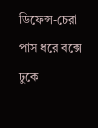ডিফেন্স-চেরা পাস ধরে বক্সে ঢুকে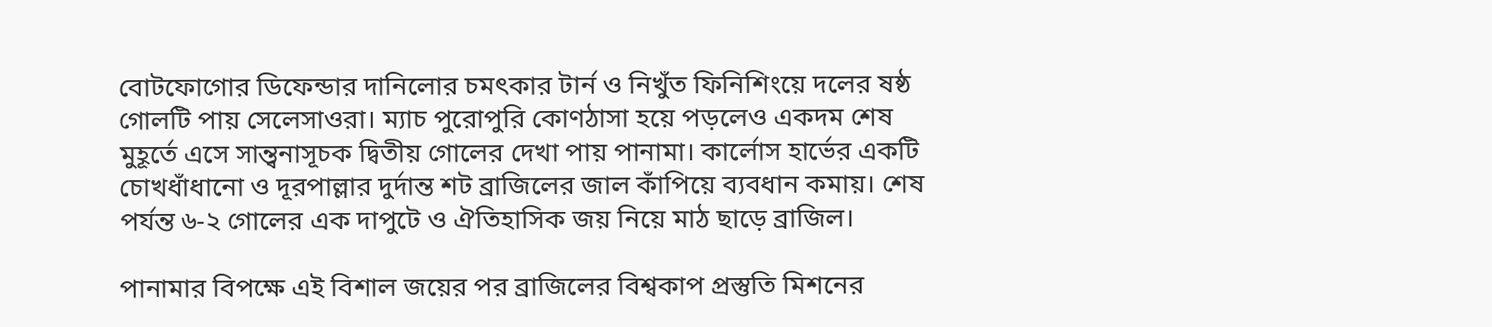বোটফোগোর ডিফেন্ডার দানিলোর চমৎকার টার্ন ও নিখুঁত ফিনিশিংয়ে দলের ষষ্ঠ গোলটি পায় সেলেসাওরা। ম্যাচ পুরোপুরি কোণঠাসা হয়ে পড়লেও একদম শেষ মুহূর্তে এসে সান্ত্বনাসূচক দ্বিতীয় গোলের দেখা পায় পানামা। কার্লোস হার্ভের একটি চোখধাঁধানো ও দূরপাল্লার দুর্দান্ত শট ব্রাজিলের জাল কাঁপিয়ে ব্যবধান কমায়। শেষ পর্যন্ত ৬-২ গোলের এক দাপুটে ও ঐতিহাসিক জয় নিয়ে মাঠ ছাড়ে ব্রাজিল।

পানামার বিপক্ষে এই বিশাল জয়ের পর ব্রাজিলের বিশ্বকাপ প্রস্তুতি মিশনের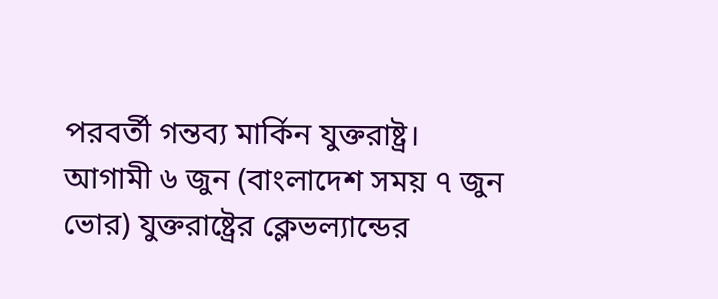পরবর্তী গন্তব্য মার্কিন যুক্তরাষ্ট্র। আগামী ৬ জুন (বাংলাদেশ সময় ৭ জুন ভোর) যুক্তরাষ্ট্রের ক্লেভল্যান্ডের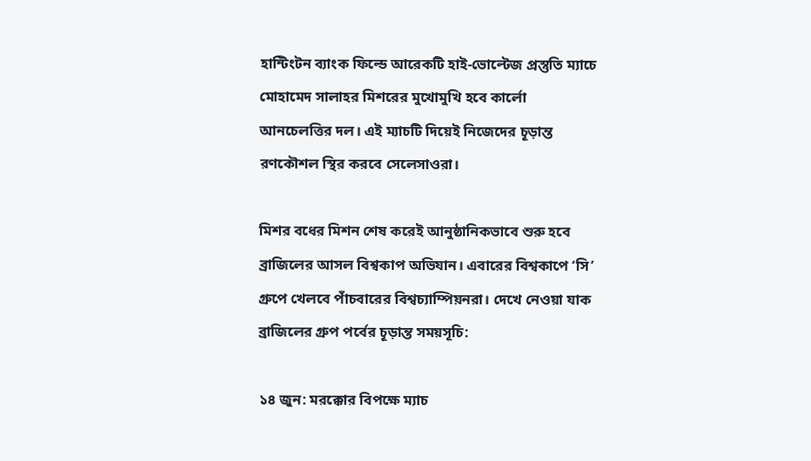হান্টিংটন ব্যাংক ফিল্ডে আরেকটি হাই-ভোল্টেজ প্রস্তুতি ম্যাচে মোহামেদ সালাহর মিশরের মুখোমুখি হবে কার্লো আনচেলত্তির দল। এই ম্যাচটি দিয়েই নিজেদের চূড়ান্ত রণকৌশল স্থির করবে সেলেসাওরা।

মিশর বধের মিশন শেষ করেই আনুষ্ঠানিকভাবে শুরু হবে ব্রাজিলের আসল বিশ্বকাপ অভিযান। এবারের বিশ্বকাপে ‘সি’ গ্রুপে খেলবে পাঁচবারের বিশ্বচ্যাম্পিয়নরা। দেখে নেওয়া যাক ব্রাজিলের গ্রুপ পর্বের চূড়ান্ত সময়সূচি:

১৪ জুন: মরক্কোর বিপক্ষে ম্যাচ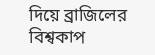দিয়ে ব্রাজিলের বিশ্বকাপ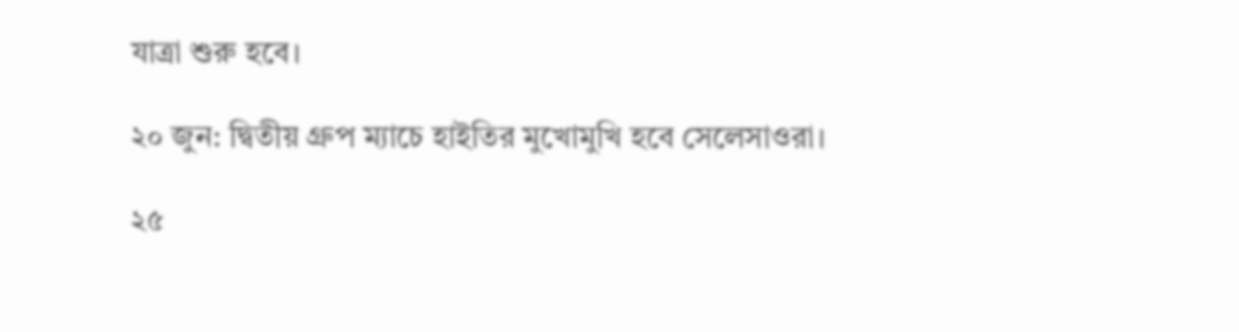যাত্রা শুরু হবে।

২০ জুন: দ্বিতীয় গ্রুপ ম্যাচে হাইতির মুখোমুখি হবে সেলেসাওরা।

২৫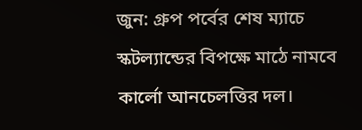জুন: গ্রুপ পর্বের শেষ ম্যাচে স্কটল্যান্ডের বিপক্ষে মাঠে নামবে কার্লো আনচেলত্তির দল।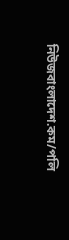নিউজবাংলাদেশ.কম/পলি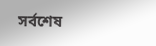সর্বশেষ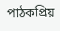পাঠকপ্রিয়